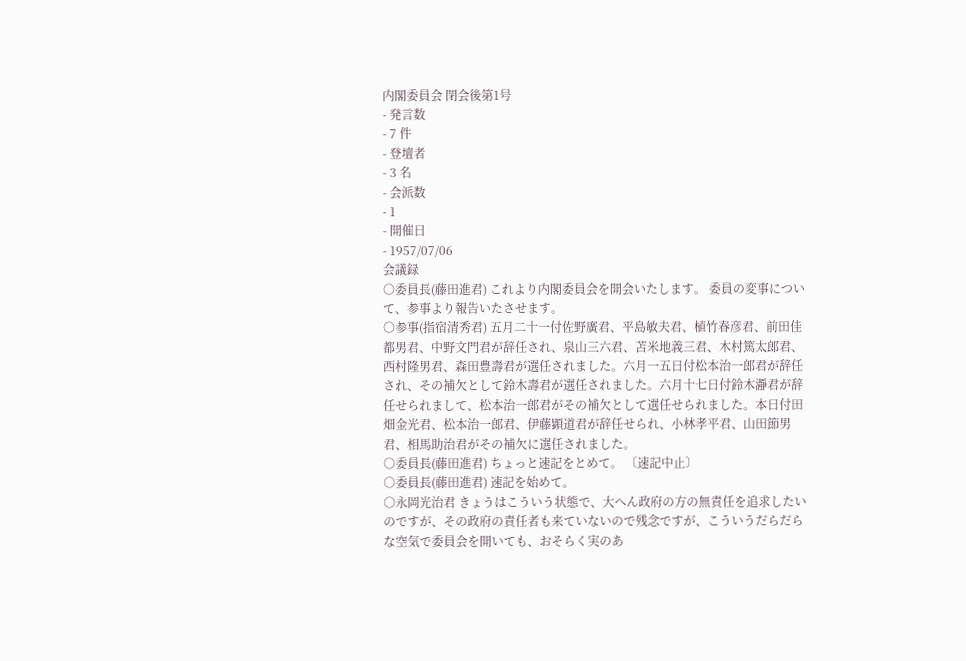内閣委員会 閉会後第1号
- 発言数
- 7 件
- 登壇者
- 3 名
- 会派数
- 1
- 開催日
- 1957/07/06
会議録
○委員長(藤田進君) これより内閣委員会を開会いたします。 委員の変事について、参事より報告いたさせます。
○参事(指宿清秀君) 五月二十一付佐野廣君、平島敏夫君、植竹春彦君、前田佳都男君、中野文門君が辞任され、泉山三六君、苫米地義三君、木村篤太郎君、西村隆男君、森田豊壽君が選任されました。六月一五日付松本治一郎君が辞任され、その補欠として鈴木壽君が選任されました。六月十七日付鈴木瀞君が辞任せられまして、松本治一郎君がその補欠として選任せられました。本日付田畑金光君、松本治一郎君、伊藤顕道君が辞任せられ、小林孝平君、山田節男君、相馬助治君がその補欠に選任されました。
○委員長(藤田進君) ちょっと速記をとめて。 〔速記中止〕
○委員長(藤田進君) 速記を始めて。
○永岡光治君 きょうはこういう状態で、大へん政府の方の無責任を追求したいのですが、その政府の責任者も来ていないので残念ですが、こういうだらだらな空気で委員会を開いても、おそらく実のあ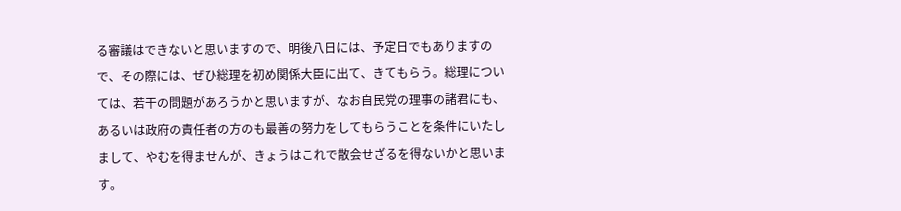る審議はできないと思いますので、明後八日には、予定日でもありますので、その際には、ぜひ総理を初め関係大臣に出て、きてもらう。総理については、若干の問題があろうかと思いますが、なお自民党の理事の諸君にも、あるいは政府の責任者の方のも最善の努力をしてもらうことを条件にいたしまして、やむを得ませんが、きょうはこれで散会せざるを得ないかと思います。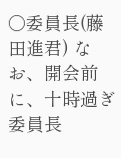○委員長(藤田進君) なお、開会前に、十時過ぎ委員長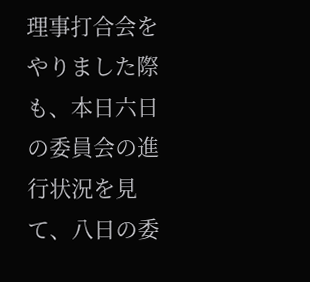理事打合会をやりました際も、本日六日の委員会の進行状況を見て、八日の委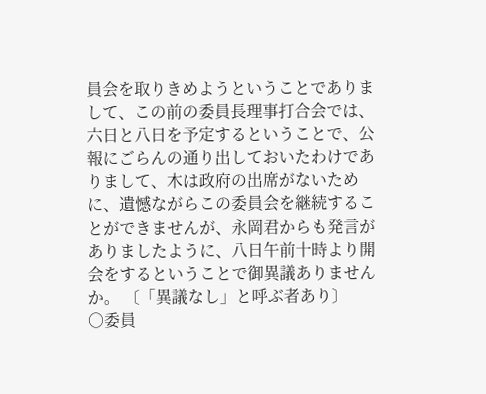員会を取りきめようということでありまして、この前の委員長理事打合会では、六日と八日を予定するということで、公報にごらんの通り出しておいたわけでありまして、木は政府の出席がないために、遺憾ながらこの委員会を継続することができませんが、永岡君からも発言がありましたように、八日午前十時より開会をするということで御異議ありませんか。 〔「異議なし」と呼ぶ者あり〕
○委員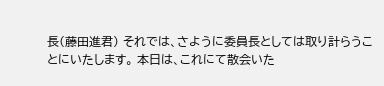長(藤田進君) それでは、さように委員長としては取り計らうことにいたします。 本日は、これにて散会いた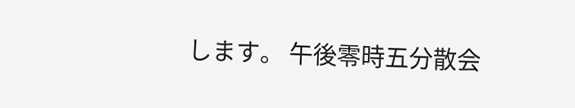します。 午後零時五分散会